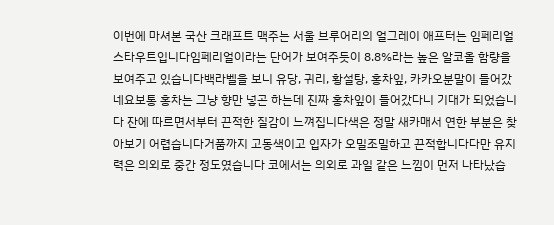이번에 마셔본 국산 크래프트 맥주는 서울 브루어리의 얼그레이 애프터는 임페리얼 스타우트입니다임페리얼이라는 단어가 보여주듯이 8.8%라는 높은 알코올 함량을 보여주고 있습니다백라벨을 보니 유당, 귀리, 황설탕, 홍차잎, 카카오분말이 들어갔네요보통 홍차는 그냥 향만 넣곤 하는데 진짜 홍차잎이 들어갔다니 기대가 되었습니다 잔에 따르면서부터 끈적한 질감이 느껴집니다색은 정말 새카매서 연한 부분은 찾아보기 어렵습니다거품까지 고동색이고 입자가 오밀조밀하고 끈적합니다다만 유지력은 의외로 중간 정도였습니다 코에서는 의외로 과일 같은 느낌이 먼저 나타났습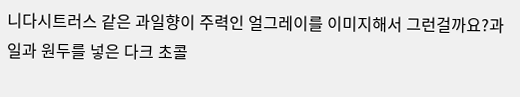니다시트러스 같은 과일향이 주력인 얼그레이를 이미지해서 그런걸까요?과일과 원두를 넣은 다크 초콜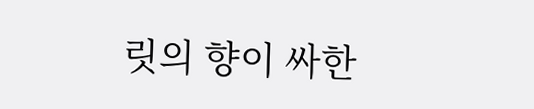릿의 향이 싸한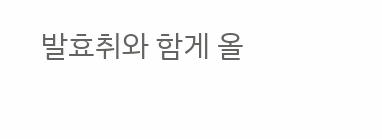발효취와 함게 올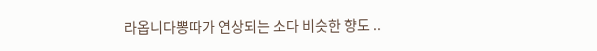라옵니다뽕따가 연상되는 소다 비슷한 향도 ..